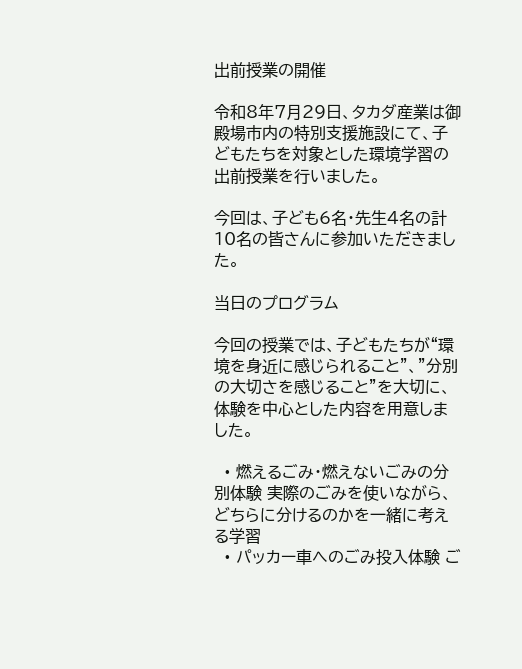出前授業の開催

令和8年7月29日、タカダ産業は御殿場市内の特別支援施設にて、子どもたちを対象とした環境学習の出前授業を行いました。

今回は、子ども6名・先生4名の計10名の皆さんに参加いただきました。

当日のプログラム

今回の授業では、子どもたちが“環境を身近に感じられること”、”分別の大切さを感じること”を大切に、体験を中心とした内容を用意しました。

  • 燃えるごみ・燃えないごみの分別体験 実際のごみを使いながら、どちらに分けるのかを一緒に考える学習
  • パッカー車へのごみ投入体験 ご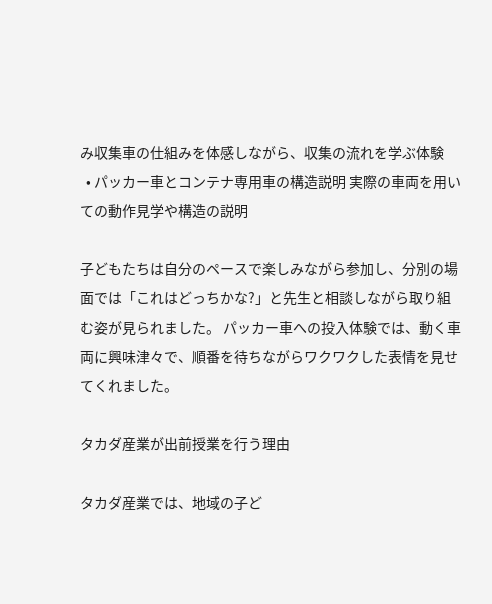み収集車の仕組みを体感しながら、収集の流れを学ぶ体験
  • パッカー車とコンテナ専用車の構造説明 実際の車両を用いての動作見学や構造の説明

子どもたちは自分のペースで楽しみながら参加し、分別の場面では「これはどっちかな?」と先生と相談しながら取り組む姿が見られました。 パッカー車への投入体験では、動く車両に興味津々で、順番を待ちながらワクワクした表情を見せてくれました。

タカダ産業が出前授業を行う理由

タカダ産業では、地域の子ど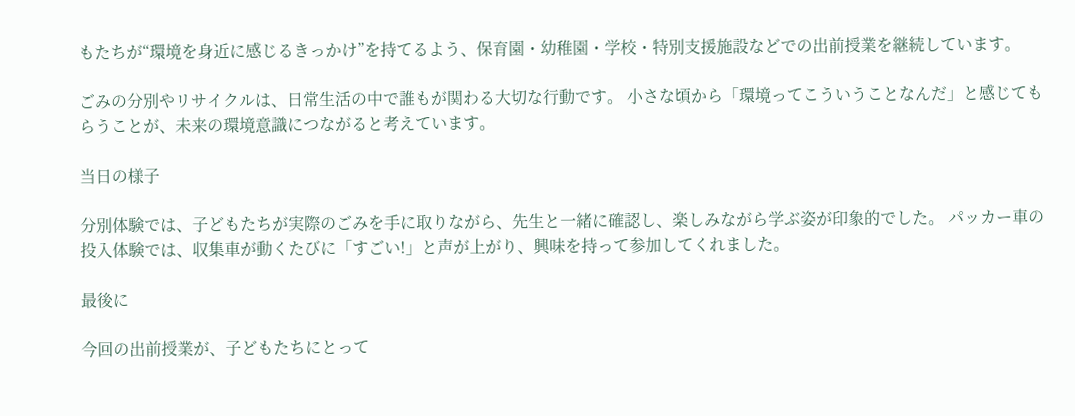もたちが“環境を身近に感じるきっかけ”を持てるよう、保育園・幼稚園・学校・特別支援施設などでの出前授業を継続しています。

ごみの分別やリサイクルは、日常生活の中で誰もが関わる大切な行動です。 小さな頃から「環境ってこういうことなんだ」と感じてもらうことが、未来の環境意識につながると考えています。

当日の様子

分別体験では、子どもたちが実際のごみを手に取りながら、先生と一緒に確認し、楽しみながら学ぶ姿が印象的でした。 パッカー車の投入体験では、収集車が動くたびに「すごい!」と声が上がり、興味を持って参加してくれました。

最後に

今回の出前授業が、子どもたちにとって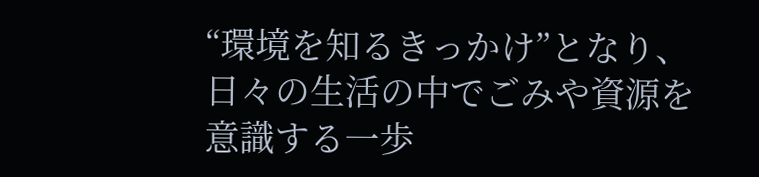“環境を知るきっかけ”となり、日々の生活の中でごみや資源を意識する一歩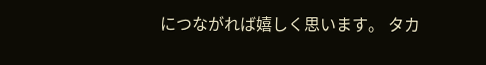につながれば嬉しく思います。 タカ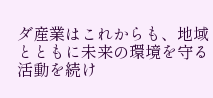ダ産業はこれからも、地域とともに未来の環境を守る活動を続け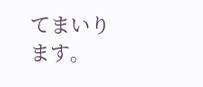てまいります。